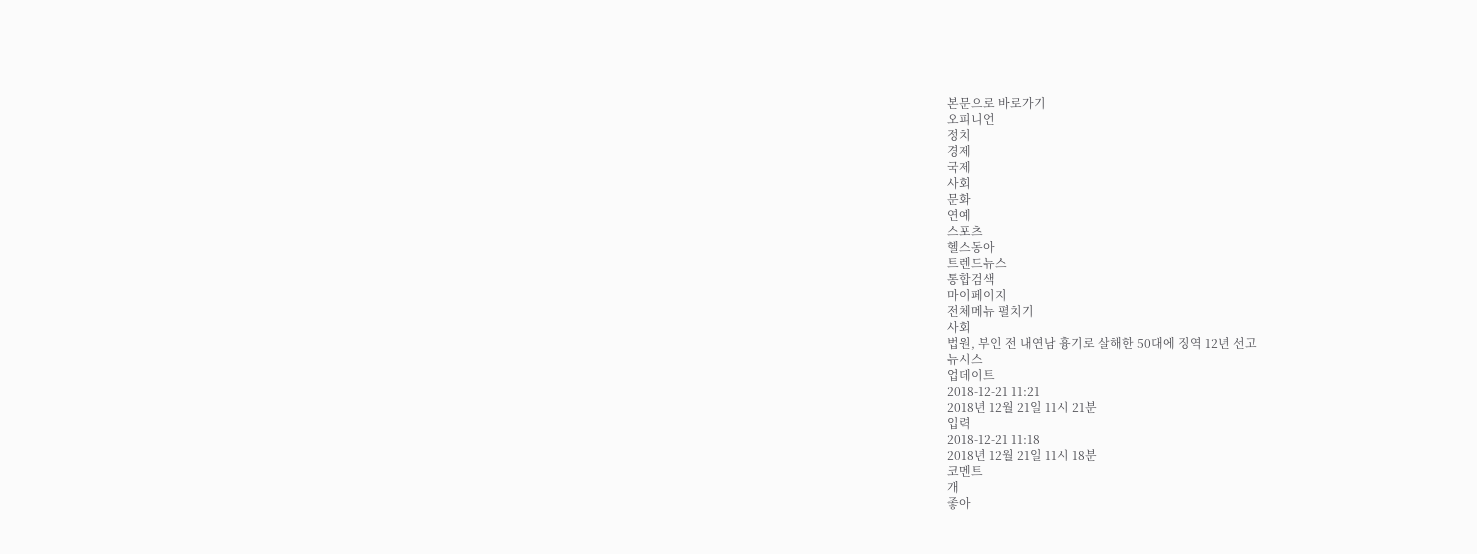본문으로 바로가기
오피니언
정치
경제
국제
사회
문화
연예
스포츠
헬스동아
트렌드뉴스
통합검색
마이페이지
전체메뉴 펼치기
사회
법원, 부인 전 내연남 흉기로 살해한 50대에 징역 12년 선고
뉴시스
업데이트
2018-12-21 11:21
2018년 12월 21일 11시 21분
입력
2018-12-21 11:18
2018년 12월 21일 11시 18분
코멘트
개
좋아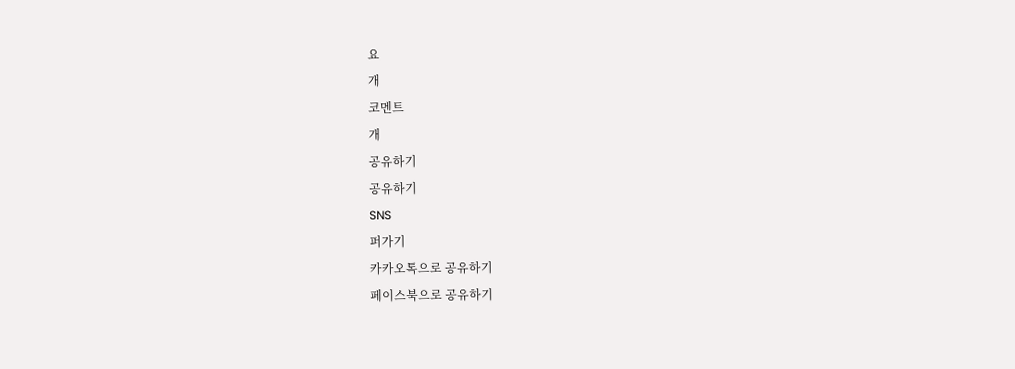요
개
코멘트
개
공유하기
공유하기
SNS
퍼가기
카카오톡으로 공유하기
페이스북으로 공유하기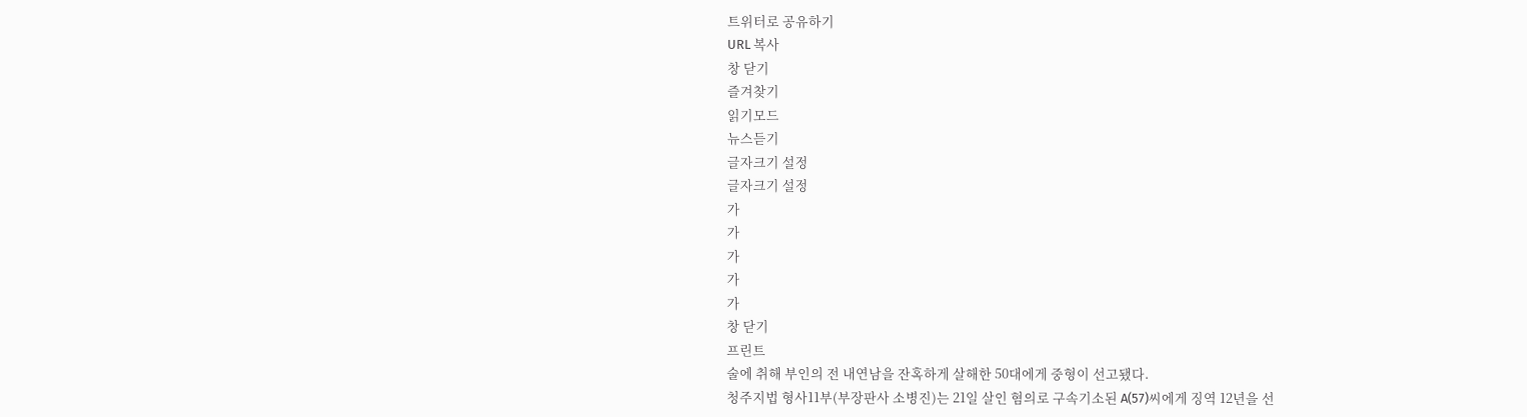트위터로 공유하기
URL 복사
창 닫기
즐겨찾기
읽기모드
뉴스듣기
글자크기 설정
글자크기 설정
가
가
가
가
가
창 닫기
프린트
술에 취해 부인의 전 내연남을 잔혹하게 살해한 50대에게 중형이 선고됐다.
청주지법 형사11부(부장판사 소병진)는 21일 살인 혐의로 구속기소된 A(57)씨에게 징역 12년을 선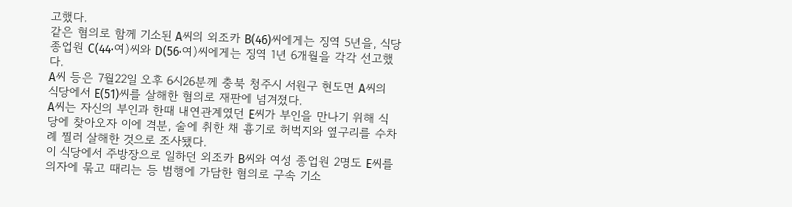고했다.
같은 혐의로 함께 기소된 A씨의 외조카 B(46)씨에게는 징역 5년을, 식당 종업원 C(44·여)씨와 D(56·여)씨에게는 징역 1년 6개월을 각각 선고했다.
A씨 등은 7월22일 오후 6시26분께 충북 청주시 서원구 현도면 A씨의 식당에서 E(51)씨를 살해한 혐의로 재판에 넘겨졌다.
A씨는 자신의 부인과 한때 내연관계였던 E씨가 부인을 만나기 위해 식당에 찾아오자 이에 격분, 술에 취한 채 흉기로 허벅지와 옆구리를 수차례 찔러 살해한 것으로 조사됐다.
이 식당에서 주방장으로 일하던 외조카 B씨와 여성 종업원 2명도 E씨를 의자에 묶고 때리는 등 범행에 가담한 혐의로 구속 기소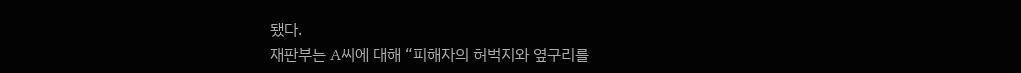됐다.
재판부는 A씨에 대해 “피해자의 허벅지와 옆구리를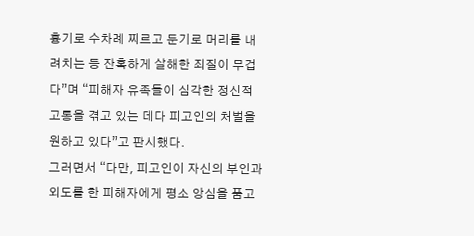흉기로 수차례 찌르고 둔기로 머리를 내려치는 등 잔혹하게 살해한 죄질이 무겁다”며 “피해자 유족들이 심각한 정신적 고통을 겪고 있는 데다 피고인의 처벌을 원하고 있다”고 판시했다.
그러면서 “다만, 피고인이 자신의 부인과 외도를 한 피해자에게 평소 앙심을 품고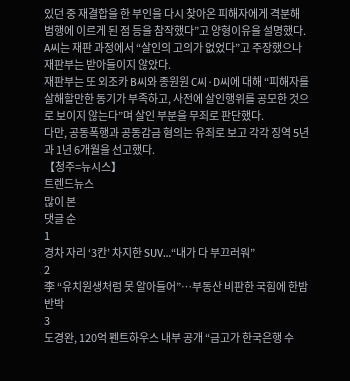있던 중 재결합을 한 부인을 다시 찾아온 피해자에게 격분해 범행에 이르게 된 점 등을 참작했다”고 양형이유을 설명했다.
A씨는 재판 과정에서 “살인의 고의가 없었다”고 주장했으나 재판부는 받아들이지 않았다.
재판부는 또 외조카 B씨와 종원원 C씨·D씨에 대해 “피해자를 살해할만한 동기가 부족하고, 사전에 살인행위를 공모한 것으로 보이지 않는다”며 살인 부분을 무죄로 판단했다.
다만, 공동폭행과 공동감금 혐의는 유죄로 보고 각각 징역 5년과 1년 6개월을 선고했다.
【청주=뉴시스】
트렌드뉴스
많이 본
댓글 순
1
경차 자리 ‘3칸’ 차지한 SUV…“내가 다 부끄러워”
2
李 “유치원생처럼 못 알아들어”…부동산 비판한 국힘에 한밤 반박
3
도경완, 120억 펜트하우스 내부 공개 “금고가 한국은행 수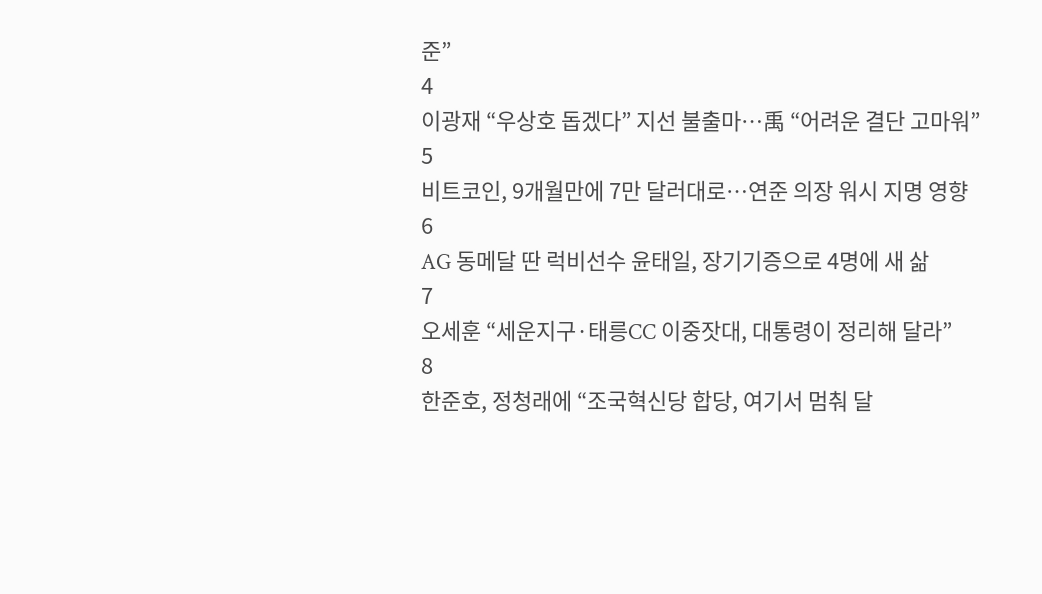준”
4
이광재 “우상호 돕겠다” 지선 불출마…禹 “어려운 결단 고마워”
5
비트코인, 9개월만에 7만 달러대로…연준 의장 워시 지명 영향
6
AG 동메달 딴 럭비선수 윤태일, 장기기증으로 4명에 새 삶
7
오세훈 “세운지구·태릉CC 이중잣대, 대통령이 정리해 달라”
8
한준호, 정청래에 “조국혁신당 합당, 여기서 멈춰 달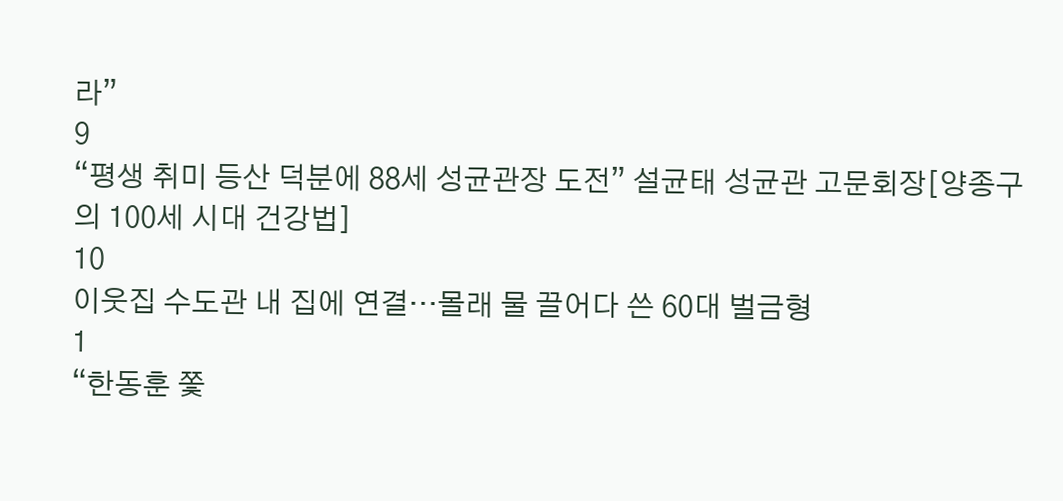라”
9
“평생 취미 등산 덕분에 88세 성균관장 도전” 설균태 성균관 고문회장[양종구의 100세 시대 건강법]
10
이웃집 수도관 내 집에 연결…몰래 물 끌어다 쓴 60대 벌금형
1
“한동훈 쫓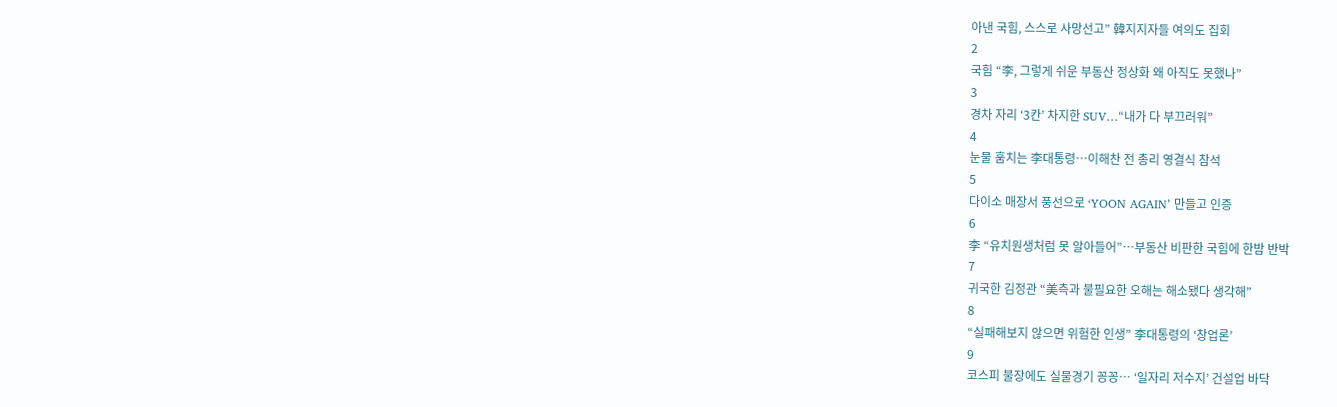아낸 국힘, 스스로 사망선고” 韓지지자들 여의도 집회
2
국힘 “李, 그렇게 쉬운 부동산 정상화 왜 아직도 못했나”
3
경차 자리 ‘3칸’ 차지한 SUV…“내가 다 부끄러워”
4
눈물 훔치는 李대통령…이해찬 전 총리 영결식 참석
5
다이소 매장서 풍선으로 ‘YOON AGAIN’ 만들고 인증
6
李 “유치원생처럼 못 알아들어”…부동산 비판한 국힘에 한밤 반박
7
귀국한 김정관 “美측과 불필요한 오해는 해소됐다 생각해”
8
“실패해보지 않으면 위험한 인생” 李대통령의 ‘창업론’
9
코스피 불장에도 실물경기 꽁꽁… ‘일자리 저수지’ 건설업 바닥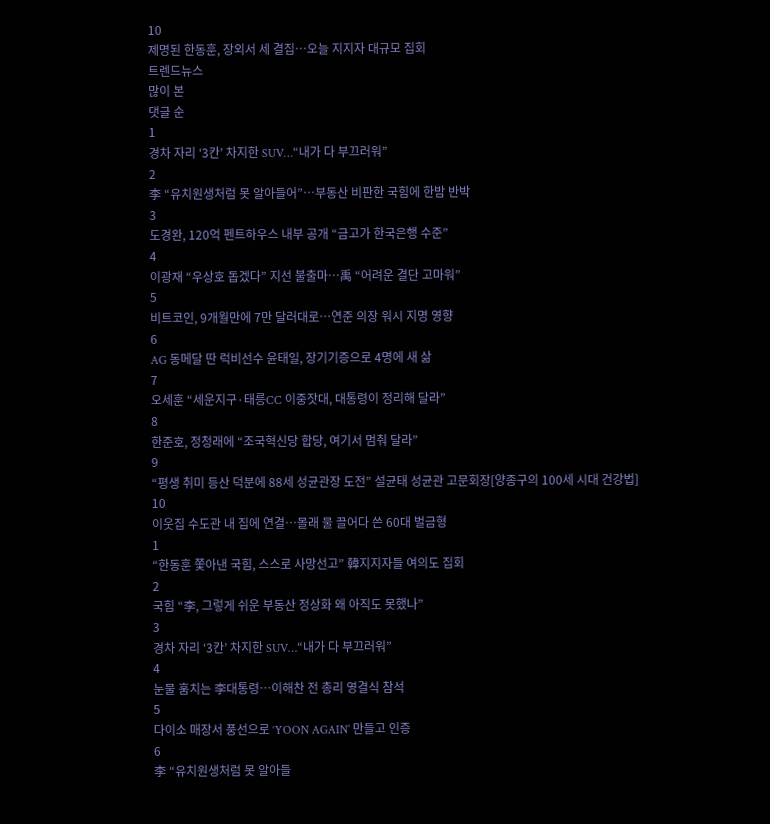10
제명된 한동훈, 장외서 세 결집…오늘 지지자 대규모 집회
트렌드뉴스
많이 본
댓글 순
1
경차 자리 ‘3칸’ 차지한 SUV…“내가 다 부끄러워”
2
李 “유치원생처럼 못 알아들어”…부동산 비판한 국힘에 한밤 반박
3
도경완, 120억 펜트하우스 내부 공개 “금고가 한국은행 수준”
4
이광재 “우상호 돕겠다” 지선 불출마…禹 “어려운 결단 고마워”
5
비트코인, 9개월만에 7만 달러대로…연준 의장 워시 지명 영향
6
AG 동메달 딴 럭비선수 윤태일, 장기기증으로 4명에 새 삶
7
오세훈 “세운지구·태릉CC 이중잣대, 대통령이 정리해 달라”
8
한준호, 정청래에 “조국혁신당 합당, 여기서 멈춰 달라”
9
“평생 취미 등산 덕분에 88세 성균관장 도전” 설균태 성균관 고문회장[양종구의 100세 시대 건강법]
10
이웃집 수도관 내 집에 연결…몰래 물 끌어다 쓴 60대 벌금형
1
“한동훈 쫓아낸 국힘, 스스로 사망선고” 韓지지자들 여의도 집회
2
국힘 “李, 그렇게 쉬운 부동산 정상화 왜 아직도 못했나”
3
경차 자리 ‘3칸’ 차지한 SUV…“내가 다 부끄러워”
4
눈물 훔치는 李대통령…이해찬 전 총리 영결식 참석
5
다이소 매장서 풍선으로 ‘YOON AGAIN’ 만들고 인증
6
李 “유치원생처럼 못 알아들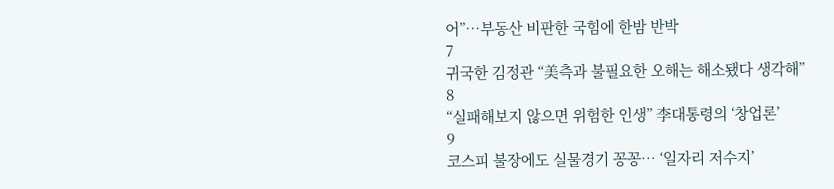어”…부동산 비판한 국힘에 한밤 반박
7
귀국한 김정관 “美측과 불필요한 오해는 해소됐다 생각해”
8
“실패해보지 않으면 위험한 인생” 李대통령의 ‘창업론’
9
코스피 불장에도 실물경기 꽁꽁… ‘일자리 저수지’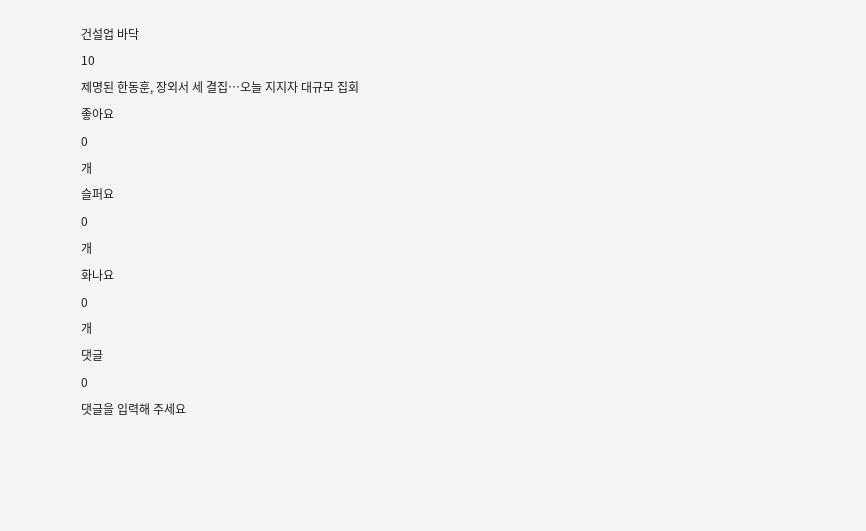건설업 바닥
10
제명된 한동훈, 장외서 세 결집…오늘 지지자 대규모 집회
좋아요
0
개
슬퍼요
0
개
화나요
0
개
댓글
0
댓글을 입력해 주세요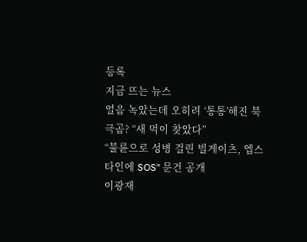등록
지금 뜨는 뉴스
얼음 녹았는데 오히려 ‘통통’해진 북극곰? “새 먹이 찾았다”
“불륜으로 성병 걸린 빌게이츠, 엡스타인에 SOS” 문건 공개
이광재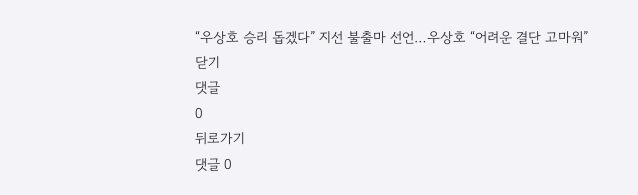“우상호 승리 돕겠다” 지선 불출마 선언…우상호 “어려운 결단 고마워”
닫기
댓글
0
뒤로가기
댓글 0